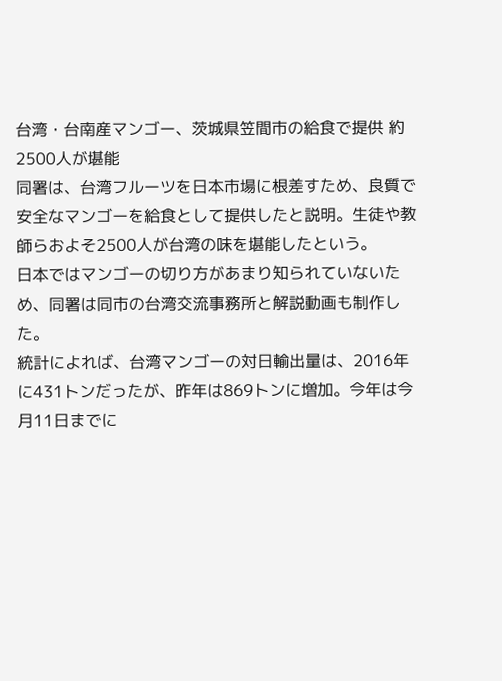台湾・台南産マンゴー、茨城県笠間市の給食で提供 約2500人が堪能
同署は、台湾フルーツを日本市場に根差すため、良質で安全なマンゴーを給食として提供したと説明。生徒や教師らおよそ2500人が台湾の味を堪能したという。
日本ではマンゴーの切り方があまり知られていないため、同署は同市の台湾交流事務所と解説動画も制作した。
統計によれば、台湾マンゴーの対日輸出量は、2016年に431トンだったが、昨年は869トンに増加。今年は今月11日までに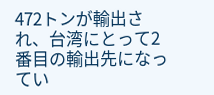472トンが輸出され、台湾にとって2番目の輸出先になってい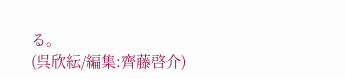る。
(呉欣紜/編集:齊藤啓介)